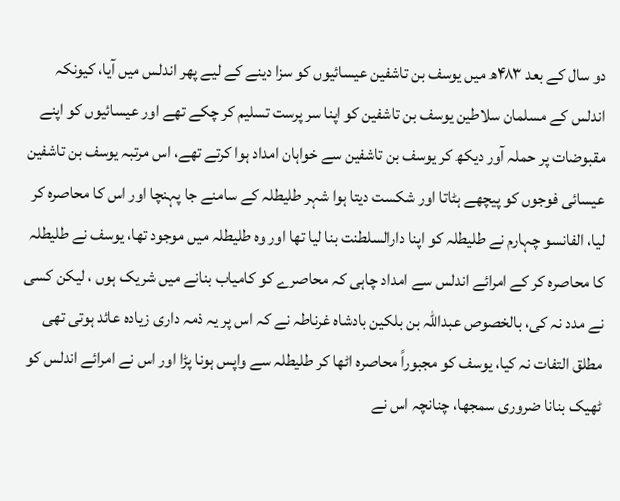دو سال کے بعد ۴۸۳ھ میں یوسف بن تاشفین عیسائیوں کو سزا دینے کے لیے پھر اندلس میں آیا، کیونکہ اندلس کے مسلمان سلاطین یوسف بن تاشفین کو اپنا سر پرست تسلیم کر چکے تھے اور عیسائیوں کو اپنے مقبوضات پر حملہ آور دیکھ کر یوسف بن تاشفین سے خواہان امداد ہوا کرتے تھے، اس مرتبہ یوسف بن تاشفین عیسائی فوجوں کو پیچھے ہٹاتا اور شکست دیتا ہوا شہر طلیطلہ کے سامنے جا پہنچا اور اس کا محاصرہ کر لیا، الفانسو چہارم نے طلیطلہ کو اپنا دارالسلطنت بنا لیا تھا اور وہ طلیطلہ میں موجود تھا، یوسف نے طلیطلہ کا محاصرہ کر کے امرائے اندلس سے امداد چاہی کہ محاصرے کو کامیاب بنانے میں شریک ہوں ، لیکن کسی نے مدد نہ کی، بالخصوص عبداللہ بن بلکین بادشاہ غرناطہ نے کہ اس پر یہ ذمہ داری زیادہ عائد ہوتی تھی مطلق التفات نہ کیا، یوسف کو مجبوراً محاصرہ اٹھا کر طلیطلہ سے واپس ہونا پڑا اور اس نے امرائے اندلس کو ٹھیک بنانا ضروری سمجھا، چنانچہ اس نے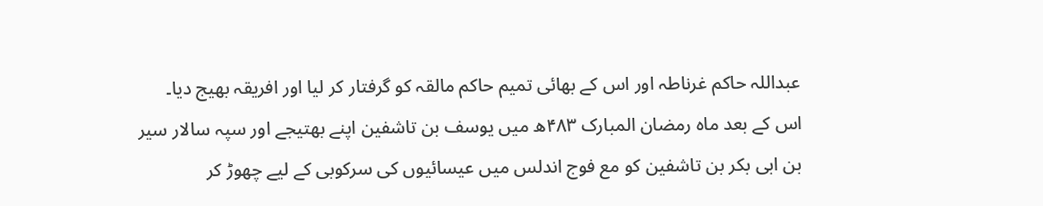عبداللہ حاکم غرناطہ اور اس کے بھائی تمیم حاکم مالقہ کو گرفتار کر لیا اور افریقہ بھیج دیا۔
اس کے بعد ماہ رمضان المبارک ۴۸۳ھ میں یوسف بن تاشفین اپنے بھتیجے اور سپہ سالار سیر بن ابی بکر بن تاشفین کو مع فوج اندلس میں عیسائیوں کی سرکوبی کے لیے چھوڑ کر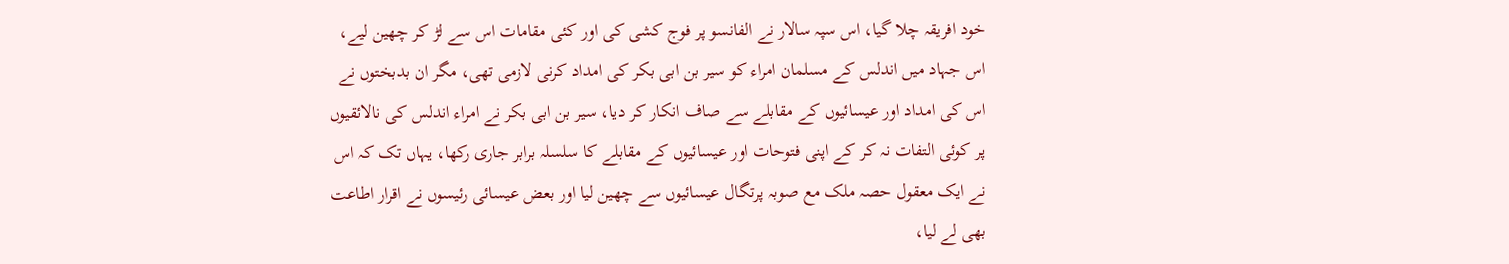خود افریقہ چلا گیا، اس سپہ سالار نے الفانسو پر فوج کشی کی اور کئی مقامات اس سے لڑ کر چھین لیے، اس جہاد میں اندلس کے مسلمان امراء کو سیر بن ابی بکر کی امداد کرنی لازمی تھی، مگر ان بدبختوں نے اس کی امداد اور عیسائیوں کے مقابلے سے صاف انکار کر دیا، سیر بن ابی بکر نے امراء اندلس کی نالائقیوں پر کوئی التفات نہ کر کے اپنی فتوحات اور عیسائیوں کے مقابلے کا سلسلہ برابر جاری رکھا، یہاں تک کہ اس نے ایک معقول حصہ ملک مع صوبہ پرتگال عیسائیوں سے چھین لیا اور بعض عیسائی رئیسوں نے اقرار اطاعت بھی لے لیا،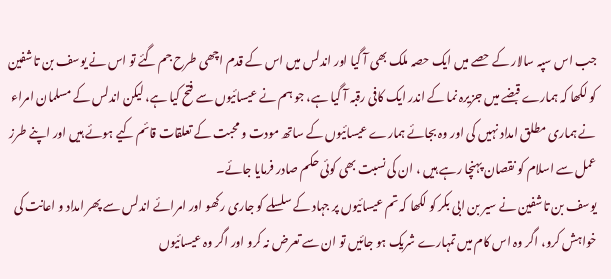جب اس سپہ سالار کے حصے میں ایک حصہ ملک بھی آ گیا اور اندلس میں اس کے قدم اچھی طرح جم گئے تو اس نے یوسف بن تاشفین کو لکھا کہ ہمارے قبضے میں جزیرہ نما کے اندر ایک کافی رقبہ آ گیا ہے، جو ہم نے عیسائیوں سے فتح کیا ہے، لیکن اندلس کے مسلمان امراء نے ہماری مطلق امداد نہیں کی اور وہ بجائے ہمارے عیسائیوں کے ساتھ مودت و محبت کے تعلقات قائم کیے ہوئے ہیں اور اپنے طرز عمل سے اسلام کو نقصان پہنچا رہے ہیں ، ان کی نسبت بھی کوئی حکم صادر فرمایا جائے۔
یوسف بن تاشفین نے سیر بن ابی بکر کو لکھا کہ تم عیسائیوں پر جہاد کے سلسلے کو جاری رکھو اور امرائے اندلس سے پھر امداد و اعانت کی خواہش کرو، اگر وہ اس کام میں تمہارے شریک ہو جائیں تو ان سے تعرض نہ کرو اور اگر وہ عیسائیوں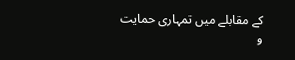کے مقابلے میں تمہاری حمایت و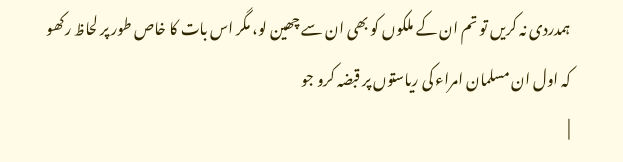ہمدردی نہ کریں تو تم ان کے ملکوں کو بھی ان سے چھین لو، مگر اس بات کا خاص طور پر لحاظ رکھو کہ اول ان مسلمان امراء کی ریاستوں پر قبضہ کرو جو
|